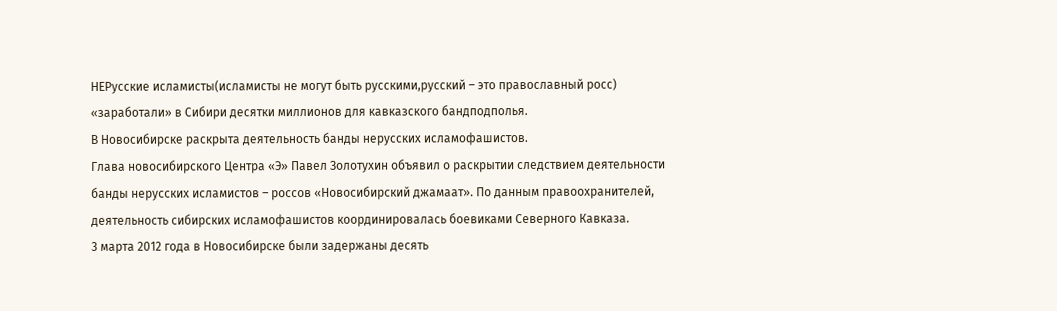НЕРусские исламисты(исламисты не могут быть русскими,русский – это православный росс) «заработали» в Сибири десятки миллионов для кавказского бандподполья.
В Новосибирске раскрыта деятельность банды нерусских исламофашистов.
Глава новосибирского Центра «Э» Павел Золотухин объявил о раскрытии следствием деятельности банды нерусских исламистов – россов «Новосибирский джамаат». По данным правоохранителей, деятельность сибирских исламофашистов координировалась боевиками Северного Кавказа.
3 марта 2012 года в Новосибирске были задержаны десять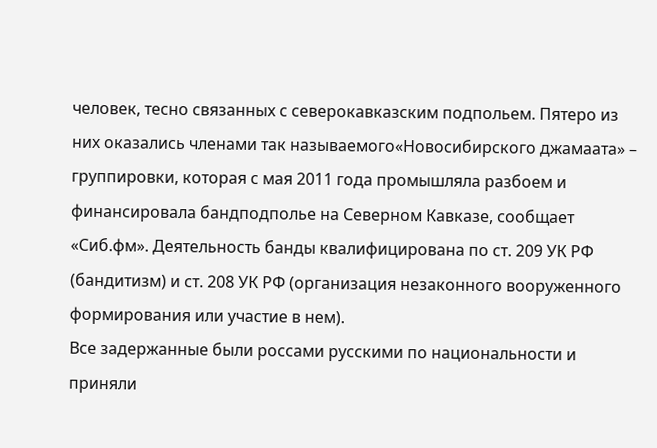человек, тесно связанных с северокавказским подпольем. Пятеро из них оказались членами так называемого«Новосибирского джамаата» – группировки, которая с мая 2011 года промышляла разбоем и финансировала бандподполье на Северном Кавказе, сообщает «Сиб.фм». Деятельность банды квалифицирована по ст. 209 УК РФ (бандитизм) и ст. 208 УК РФ (организация незаконного вооруженного формирования или участие в нем).
Все задержанные были россами русскими по национальности и приняли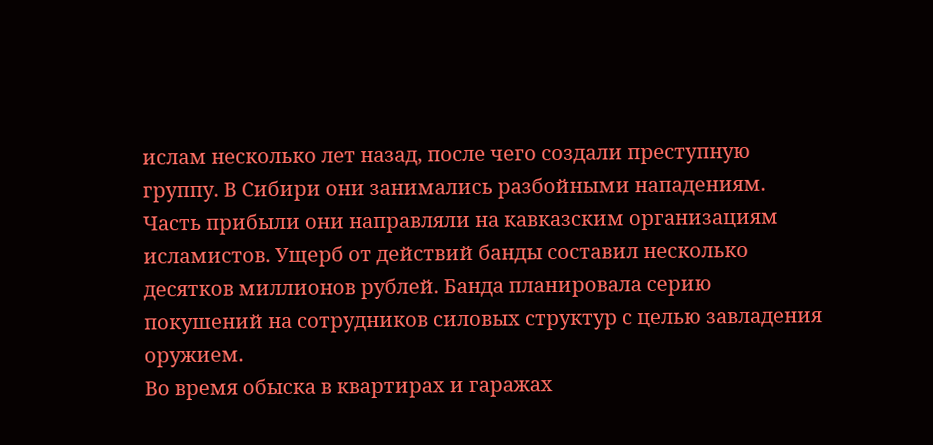ислам несколько лет назад, после чего создали преступную группу. В Сибири они занимались разбойными нападениям. Часть прибыли они направляли на кавказским организациям исламистов. Ущерб от действий банды составил несколько десятков миллионов рублей. Банда планировала серию покушений на сотрудников силовых структур с целью завладения оружием.
Во время обыска в квартирах и гаражах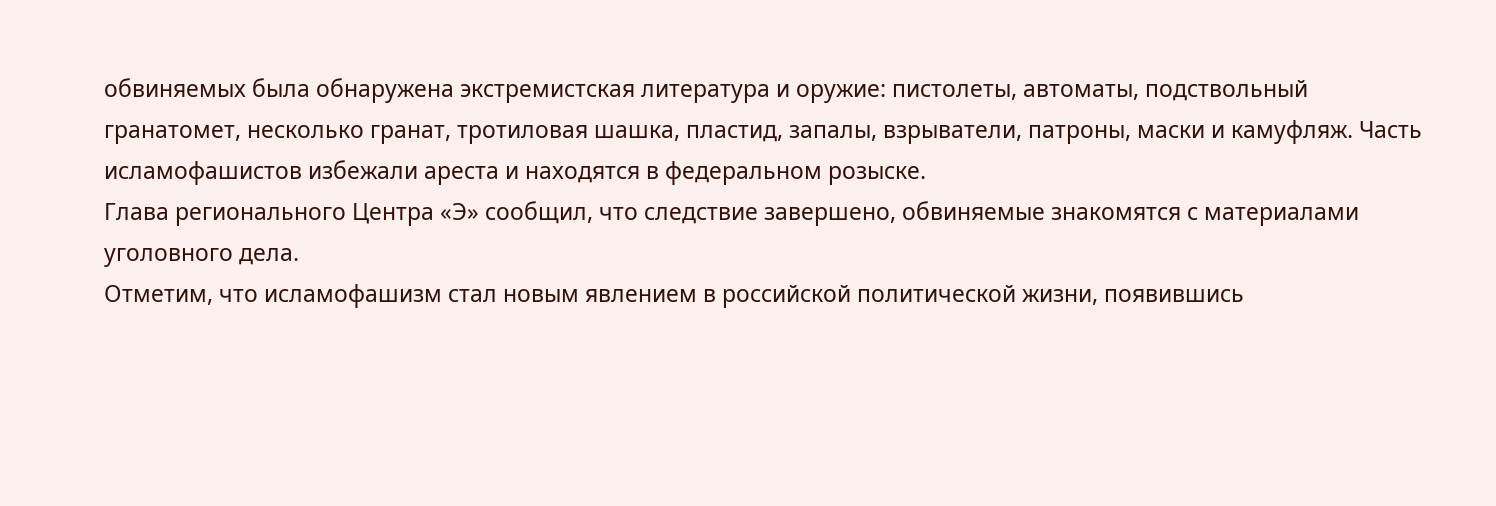обвиняемых была обнаружена экстремистская литература и оружие: пистолеты, автоматы, подствольный гранатомет, несколько гранат, тротиловая шашка, пластид, запалы, взрыватели, патроны, маски и камуфляж. Часть исламофашистов избежали ареста и находятся в федеральном розыске.
Глава регионального Центра «Э» сообщил, что следствие завершено, обвиняемые знакомятся с материалами уголовного дела.
Отметим, что исламофашизм стал новым явлением в российской политической жизни, появившись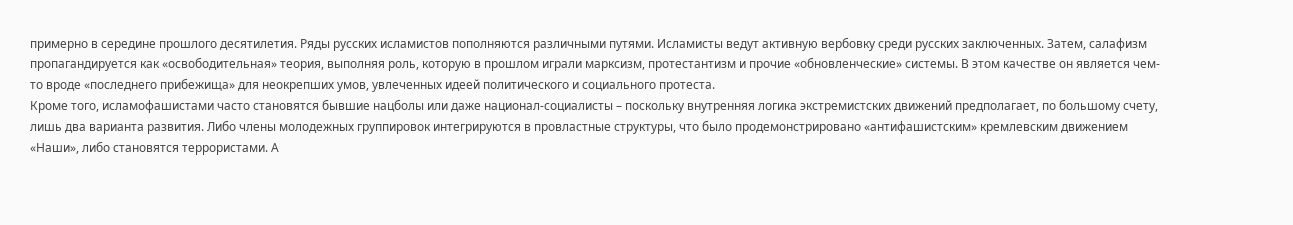примерно в середине прошлого десятилетия. Ряды русских исламистов пополняются различными путями. Исламисты ведут активную вербовку среди русских заключенных. Затем, салафизм пропагандируется как «освободительная» теория, выполняя роль, которую в прошлом играли марксизм, протестантизм и прочие «обновленческие» системы. В этом качестве он является чем-то вроде «последнего прибежища» для неокрепших умов, увлеченных идеей политического и социального протеста.
Кроме того, исламофашистами часто становятся бывшие нацболы или даже национал-социалисты – поскольку внутренняя логика экстремистских движений предполагает, по большому счету, лишь два варианта развития. Либо члены молодежных группировок интегрируются в провластные структуры, что было продемонстрировано «антифашистским» кремлевским движением «Наши», либо становятся террористами. А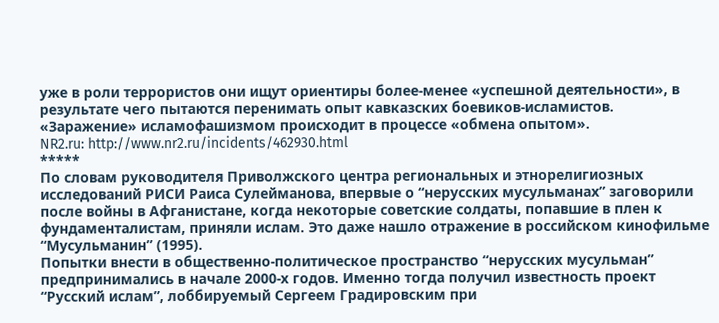уже в роли террористов они ищут ориентиры более-менее «успешной деятельности», в результате чего пытаются перенимать опыт кавказских боевиков-исламистов. «Заражение» исламофашизмом происходит в процессе «обмена опытом».
NR2.ru: http://www.nr2.ru/incidents/462930.html
*****
По словам руководителя Приволжского центра региональных и этнорелигиозных исследований РИСИ Раиса Сулейманова, впервые о “нерусских мусульманах” заговорили после войны в Афганистане, когда некоторые советские солдаты, попавшие в плен к фундаменталистам, приняли ислам. Это даже нашло отражение в российском кинофильме “Мусульманин” (1995).
Попытки внести в общественно-политическое пространство “нерусских мусульман” предпринимались в начале 2000-х годов. Именно тогда получил известность проект “Русский ислам”, лоббируемый Сергеем Градировским при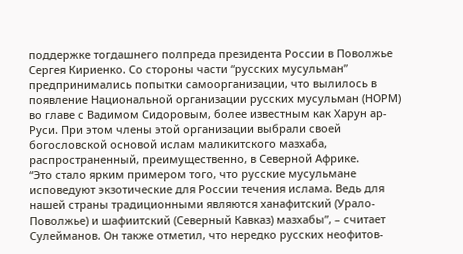поддержке тогдашнего полпреда президента России в Поволжье Сергея Кириенко. Со стороны части “русских мусульман” предпринимались попытки самоорганизации, что вылилось в появление Национальной организации русских мусульман (НОРМ) во главе с Вадимом Сидоровым, более известным как Харун ар-Руси. При этом члены этой организации выбрали своей богословской основой ислам маликитского мазхаба, распространенный, преимущественно, в Северной Африке.
“Это стало ярким примером того, что русские мусульмане исповедуют экзотические для России течения ислама. Ведь для нашей страны традиционными являются ханафитский (Урало-Поволжье) и шафиитский (Северный Кавказ) мазхабы”, – считает Сулейманов. Он также отметил, что нередко русских неофитов-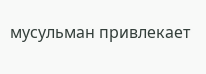мусульман привлекает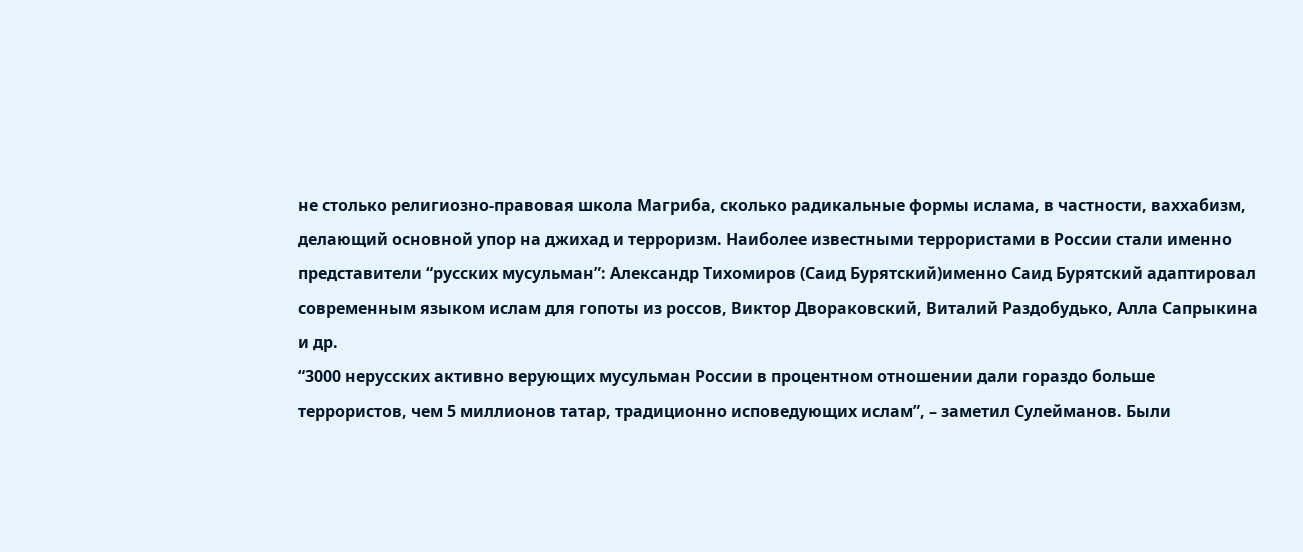не столько религиозно-правовая школа Магриба, сколько радикальные формы ислама, в частности, ваххабизм, делающий основной упор на джихад и терроризм. Наиболее известными террористами в России стали именно представители “русских мусульман”: Александр Тихомиров (Саид Бурятский)именно Саид Бурятский адаптировал современным языком ислам для гопоты из россов, Виктор Двораковский, Виталий Раздобудько, Алла Сапрыкина и др.
“3000 нерусских активно верующих мусульман России в процентном отношении дали гораздо больше террористов, чем 5 миллионов татар, традиционно исповедующих ислам”, – заметил Сулейманов. Были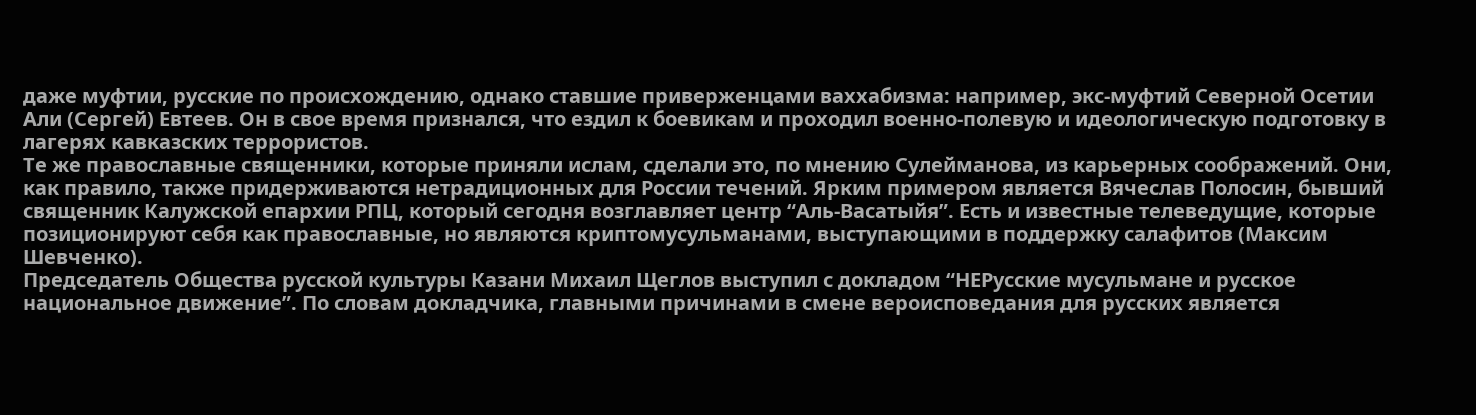даже муфтии, русские по происхождению, однако ставшие приверженцами ваххабизма: например, экс-муфтий Северной Осетии Али (Сергей) Евтеев. Он в свое время признался, что ездил к боевикам и проходил военно-полевую и идеологическую подготовку в лагерях кавказских террористов.
Те же православные священники, которые приняли ислам, сделали это, по мнению Сулейманова, из карьерных соображений. Они, как правило, также придерживаются нетрадиционных для России течений. Ярким примером является Вячеслав Полосин, бывший священник Калужской епархии РПЦ, который сегодня возглавляет центр “Аль-Васатыйя”. Есть и известные телеведущие, которые позиционируют себя как православные, но являются криптомусульманами, выступающими в поддержку салафитов (Максим Шевченко).
Председатель Общества русской культуры Казани Михаил Щеглов выступил с докладом “НЕРусские мусульмане и русское национальное движение”. По словам докладчика, главными причинами в смене вероисповедания для русских является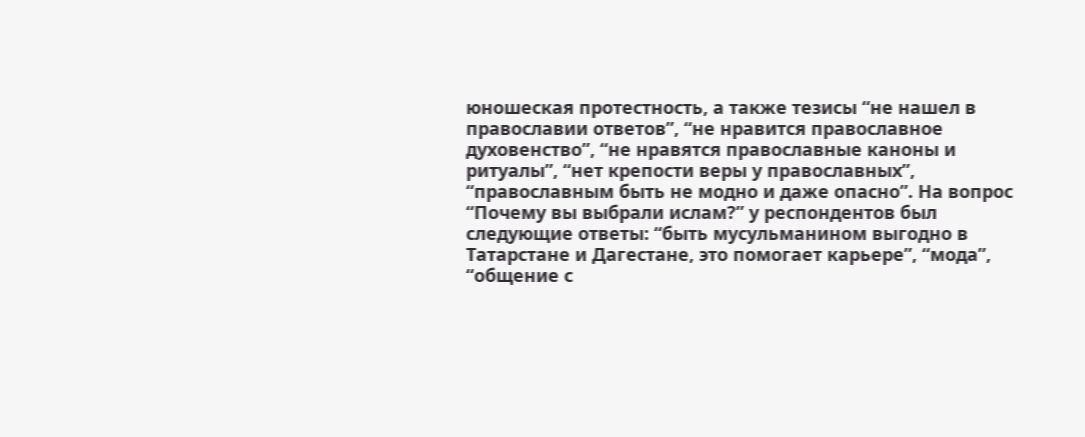юношеская протестность, а также тезисы “не нашел в православии ответов”, “не нравится православное духовенство”, “не нравятся православные каноны и ритуалы”, “нет крепости веры у православных”, “православным быть не модно и даже опасно”. На вопрос “Почему вы выбрали ислам?” у респондентов был следующие ответы: “быть мусульманином выгодно в Татарстане и Дагестане, это помогает карьере”, “мода”, “общение с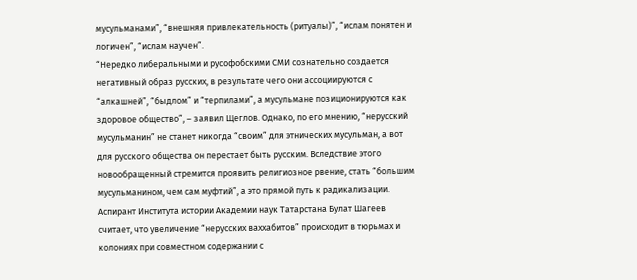мусульманами”, “внешняя привлекательность (ритуалы)”, “ислам понятен и логичен”, “ислам научен”.
“Нередко либеральными и русофобскими СМИ сознательно создается негативный образ русских, в результате чего они ассоциируются с “алкашней”, “быдлом” и “терпилами”, а мусульмане позиционируются как здоровое общество”, – заявил Щеглов. Однако, по его мнению, “нерусский мусульманин” не станет никогда “своим” для этнических мусульман, а вот для русского общества он перестает быть русским. Вследствие этого новообращенный стремится проявить религиозное рвение, стать “большим мусульманином, чем сам муфтий”, а это прямой путь к радикализации.
Аспирант Института истории Академии наук Татарстана Булат Шагеев считает, что увеличение “нерусских ваххабитов” происходит в тюрьмах и колониях при совместном содержании с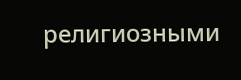религиозными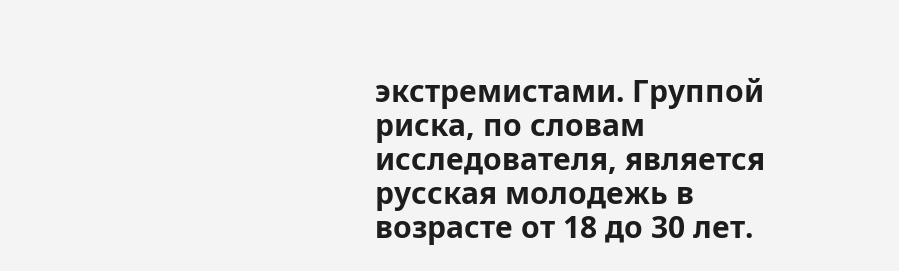экстремистами. Группой риска, по словам исследователя, является русская молодежь в возрасте от 18 до 30 лет.